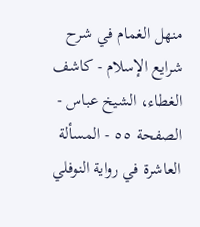منهل الغمام في شرح شرايع الإسلام - كاشف الغطاء، الشيخ عباس - الصفحة ٥٥ - المسألة العاشرة في رواية النوفلي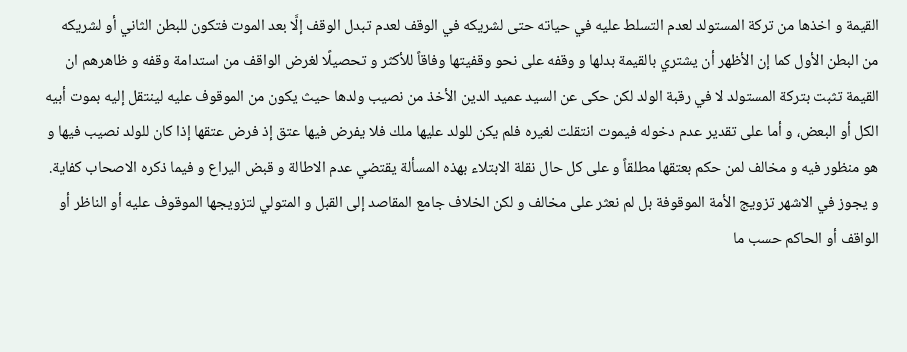القيمة و اخذها من تركة المستولد لعدم التسلط عليه في حياته حتى لشريكه في الوقف لعدم تبدل الوقف إلَّا بعد الموت فتكون للبطن الثاني أو لشريكه من البطن الأول كما إن الأظهر أن يشتري بالقيمة بدلها و وقفه على نحو وقفيتها وفاقاً للأكثر و تحصيلًا لغرض الواقف من استدامة وقفه و ظاهرهم ان القيمة تثبت بتركة المستولد لا في رقبة الولد لكن حكى عن السيد عميد الدين الأخذ من نصيب ولدها حيث يكون من الموقوف عليه لينتقل إليه بموت أبيه الكل أو البعض، و أما على تقدير عدم دخوله فيموت انتقلت لغيره فلم يكن للولد عليها ملك فلا يفرض فيها عتق إذ فرض عتقها إذا كان للولد نصيب فيها و هو منظور فيه و مخالف لمن حكم بعتقها مطلقاً و على كل حال نقلة الابتلاء بهذه المسألة يقتضي عدم الاطالة و قبض اليراع و فيما ذكره الاصحاب كفاية.
و يجوز في الاشهر تزويج الأمة الموقوفة بل لم نعثر على مخالف و لكن الخلاف جامع المقاصد إلى القبل و المتولي لتزويجها الموقوف عليه أو الناظر أو الواقف أو الحاكم حسب ما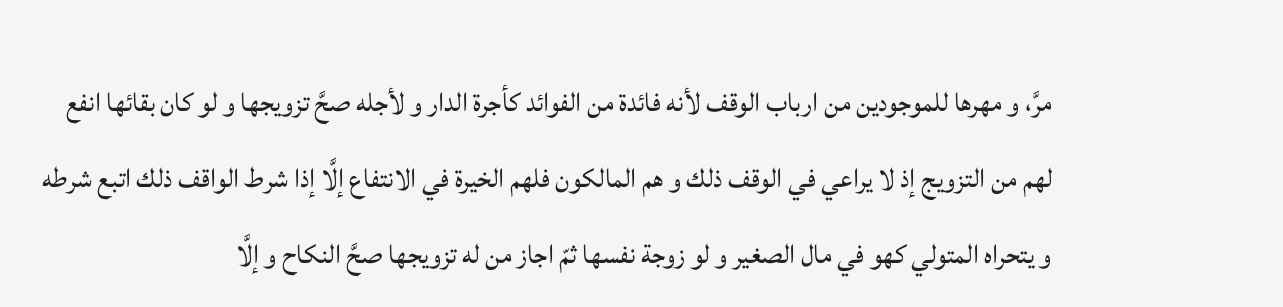مرَّ، و مهرها للموجودين من ارباب الوقف لأنه فائدة من الفوائد كأجرة الدار و لأجله صحَّ تزويجها و لو كان بقائها انفع لهم من التزويج إذ لا يراعي في الوقف ذلك و هم المالكون فلهم الخيرة في الانتفاع إلَّا إذا شرط الواقف ذلك اتبع شرطه و يتحراه المتولي كهو في مال الصغير و لو زوجة نفسها ثمّ اجاز من له تزويجها صحَّ النكاح و إلَّا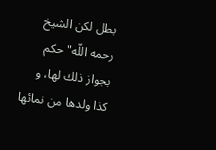بطل لكن الشيخ رحمه اللّه" حكم بجواز ذلك لها، و كذا ولدها من نمائها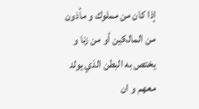إذا كان من مملوك و مأذون من المالكين أو من زنا و يختص به البطن الذي يولد معهم و ان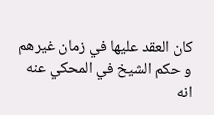كان العقد عليها في زمان غيرهم و حكم الشيخ في المحكي عنه انه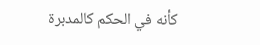كأنه في الحكم كالمدبرة